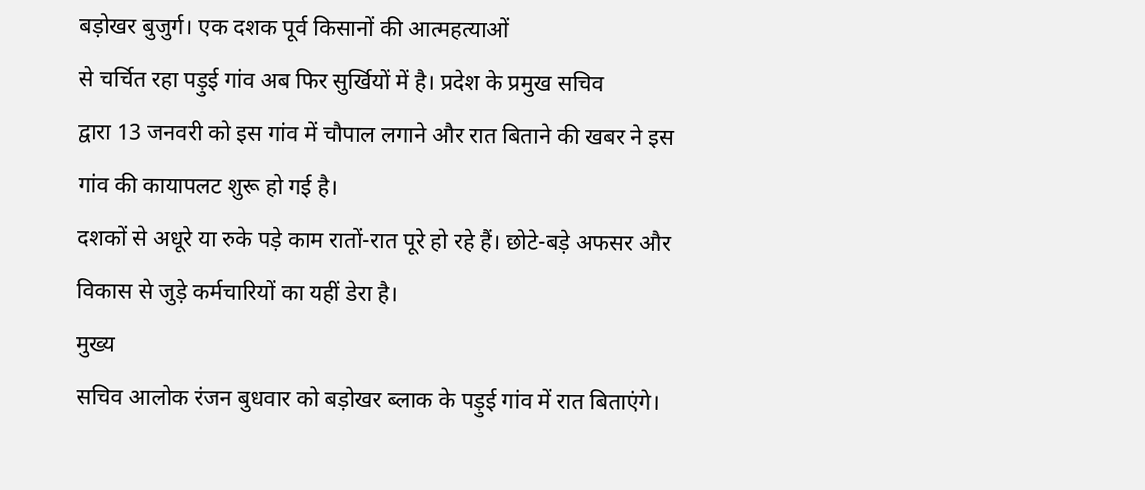बड़ोखर बुजुर्ग। एक दशक पूर्व किसानों की आत्महत्याओं
से चर्चित रहा पड़ुई गांव अब फिर सुर्खियों में है। प्रदेश के प्रमुख सचिव
द्वारा 13 जनवरी को इस गांव में चौपाल लगाने और रात बिताने की खबर ने इस
गांव की कायापलट शुरू हो गई है।
दशकों से अधूरे या रुके पड़े काम रातों-रात पूरे हो रहे हैं। छोटे-बड़े अफसर और विकास से जुड़े कर्मचारियों का यहीं डेरा है।
मुख्य
सचिव आलोक रंजन बुधवार को बड़ोखर ब्लाक के पड़ुई गांव में रात बिताएंगे।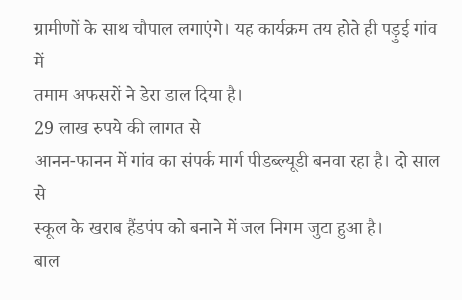ग्रामीणों के साथ चौपाल लगाएंगे। यह कार्यक्रम तय होते ही पड़ुई गांव में
तमाम अफसरों ने डेरा डाल दिया है।
29 लाख रुपये की लागत से
आनन-फानन में गांव का संपर्क मार्ग पीडब्ल्यूडी बनवा रहा है। दो साल से
स्कूल के खराब हैंडपंप को बनाने में जल निगम जुटा हुआ है।
बाल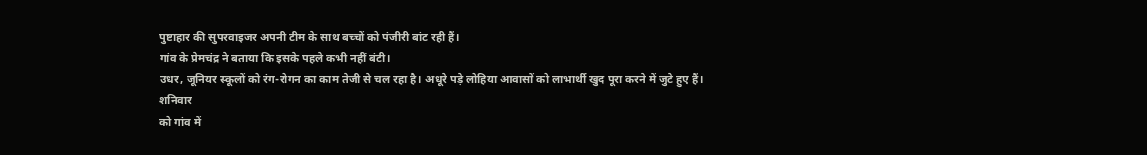पुष्टाहार की सुपरवाइजर अपनी टीम के साथ बच्चों को पंजीरी बांट रही हैं।
गांव के प्रेमचंद्र ने बताया कि इसके पहले कभी नहीं बंटी।
उधर, जूनियर स्कूलों को रंग-रोगन का काम तेजी से चल रहा है। अधूरे पड़े लोहिया आवासों को लाभार्थी खुद पूरा करने में जुटे हुए हैं।
शनिवार
को गांव में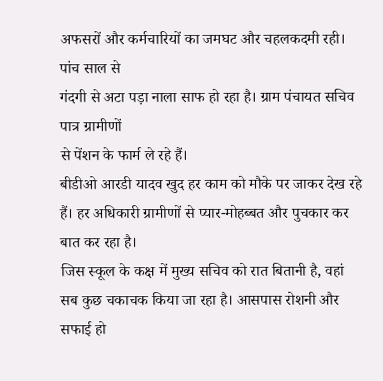अफसरों और कर्मचारियों का जमघट और चहलकदमी रही। पांच साल से
गंदगी से अटा पड़ा नाला साफ हो रहा है। ग्राम पंचायत सचिव पात्र ग्रामीणों
से पेंशन के फार्म ले रहे हैं।
बीडीओ आरडी यादव खुद हर काम को मौके पर जाकर देख रहे हैं। हर अधिकारी ग्रामीणों से प्यार-मोहब्बत और पुचकार कर बात कर रहा है।
जिस स्कूल के कक्ष में मुख्य सचिव को रात बितानी है, वहां सब कुछ चकाचक किया जा रहा है। आसपास रोशनी और सफाई हो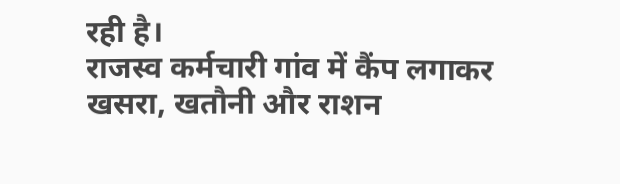रही है।
राजस्व कर्मचारी गांव में कैंप लगाकर खसरा, खतौनी और राशन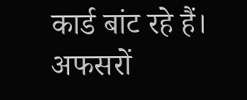कार्ड बांट रहे हैं। अफसरों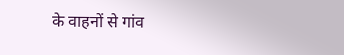के वाहनों से गांव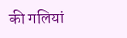की गलियां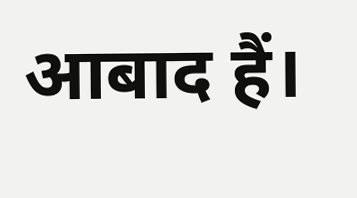आबाद हैं।